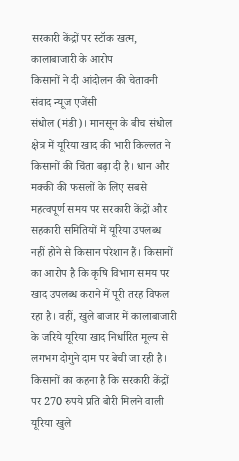सरकारी केंद्रों पर स्टॉक खत्म, कालाबाजारी के आरोप
किसानों ने दी आंदोलन की चेतावनी
संवाद न्यूज एजेंसी
संधोल (मंडी)। मानसून के बीच संधोल क्षेत्र में यूरिया खाद की भारी किल्लत ने किसानों की चिंता बढ़ा दी है। धान और मक्की की फसलों के लिए सबसे महत्वपूर्ण समय पर सरकारी केंद्रों और सहकारी समितियों में यूरिया उपलब्ध नहीं होने से किसान परेशान हैं। किसानों का आरोप है कि कृषि विभाग समय पर खाद उपलब्ध कराने में पूरी तरह विफल रहा है। वहीं, खुले बाजार में कालाबाजारी के जरिये यूरिया खाद निर्धारित मूल्य से लगभग दोगुने दाम पर बेची जा रही है।
किसानों का कहना है कि सरकारी केंद्रों पर 270 रुपये प्रति बोरी मिलने वाली यूरिया खुले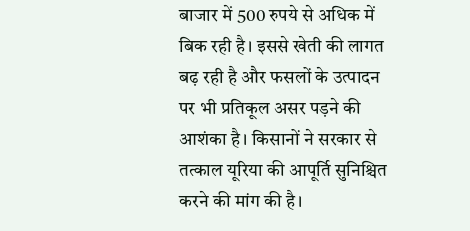बाजार में 500 रुपये से अधिक में बिक रही है। इससे खेती की लागत बढ़ रही है और फसलों के उत्पादन पर भी प्रतिकूल असर पड़ने की आशंका है। किसानों ने सरकार से तत्काल यूरिया की आपूर्ति सुनिश्चित करने की मांग की है।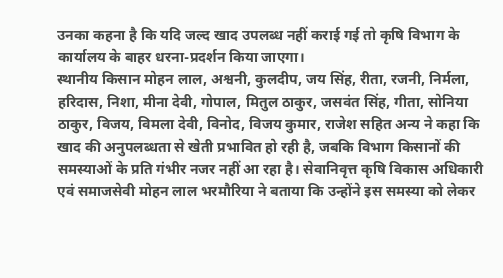उनका कहना है कि यदि जल्द खाद उपलब्ध नहीं कराई गई तो कृषि विभाग के कार्यालय के बाहर धरना-प्रदर्शन किया जाएगा।
स्थानीय किसान मोहन लाल, अश्वनी, कुलदीप, जय सिंह, रीता, रजनी, निर्मला, हरिदास, निशा, मीना देवी, गोपाल, मितुल ठाकुर, जसवंत सिंह, गीता, सोनिया ठाकुर, विजय, विमला देवी, विनोद, विजय कुमार, राजेश सहित अन्य ने कहा कि खाद की अनुपलब्धता से खेती प्रभावित हो रही है, जबकि विभाग किसानों की समस्याओं के प्रति गंभीर नजर नहीं आ रहा है। सेवानिवृत्त कृषि विकास अधिकारी एवं समाजसेवी मोहन लाल भरमौरिया ने बताया कि उन्होंने इस समस्या को लेकर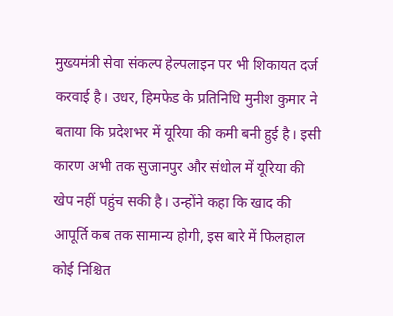मुख्यमंत्री सेवा संकल्प हेल्पलाइन पर भी शिकायत दर्ज करवाई है। उधर, हिमफेड के प्रतिनिधि मुनीश कुमार ने बताया कि प्रदेशभर में यूरिया की कमी बनी हुई है। इसी कारण अभी तक सुजानपुर और संधोल में यूरिया की खेप नहीं पहुंच सकी है। उन्होंने कहा कि खाद की आपूर्ति कब तक सामान्य होगी, इस बारे में फिलहाल कोई निश्चित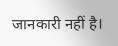जानकारी नहीं है।